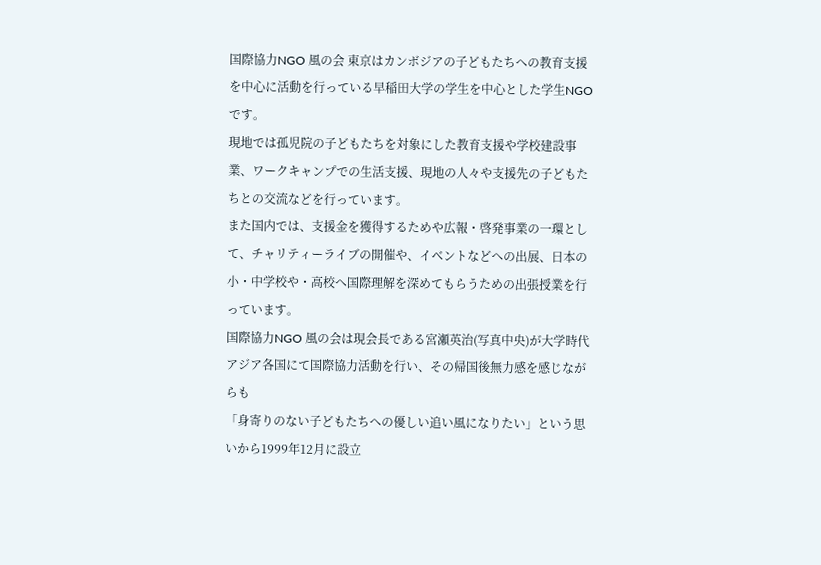国際協力NGO 風の会 東京はカンボジアの子どもたちへの教育支援を中心に活動を行っている早稲田大学の学生を中心とした学生NGOです。
現地では孤児院の子どもたちを対象にした教育支援や学校建設事業、ワークキャンプでの生活支援、現地の人々や支援先の子どもたちとの交流などを行っています。
また国内では、支援金を獲得するためや広報・啓発事業の一環として、チャリティーライブの開催や、イベントなどへの出展、日本の小・中学校や・高校へ国際理解を深めてもらうための出張授業を行っています。
国際協力NGO 風の会は現会長である宮瀬英治(写真中央)が大学時代アジア各国にて国際協力活動を行い、その帰国後無力感を感じながらも
「身寄りのない子どもたちへの優しい追い風になりたい」という思いから1999年12月に設立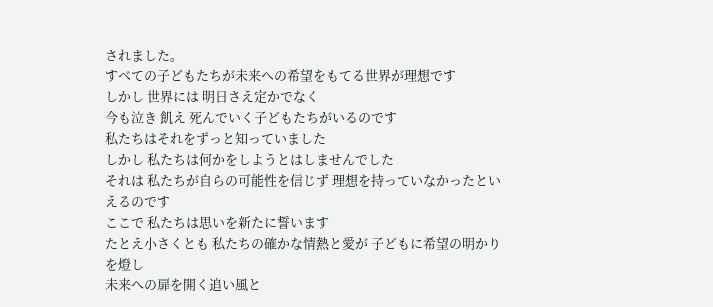されました。
すべての子どもたちが未来への希望をもてる世界が理想です
しかし 世界には 明日さえ定かでなく
今も泣き 飢え 死んでいく子どもたちがいるのです
私たちはそれをずっと知っていました
しかし 私たちは何かをしようとはしませんでした
それは 私たちが自らの可能性を信じず 理想を持っていなかったといえるのです
ここで 私たちは思いを新たに誓います
たとえ小さくとも 私たちの確かな情熱と愛が 子どもに希望の明かりを燈し
未来への扉を開く追い風と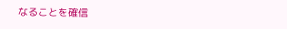なることを確信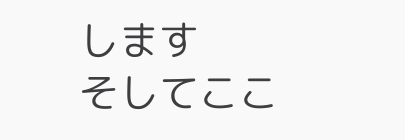します
そしてここ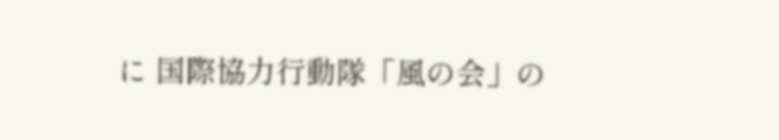に 国際協力行動隊「風の会」の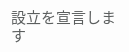設立を宣言します